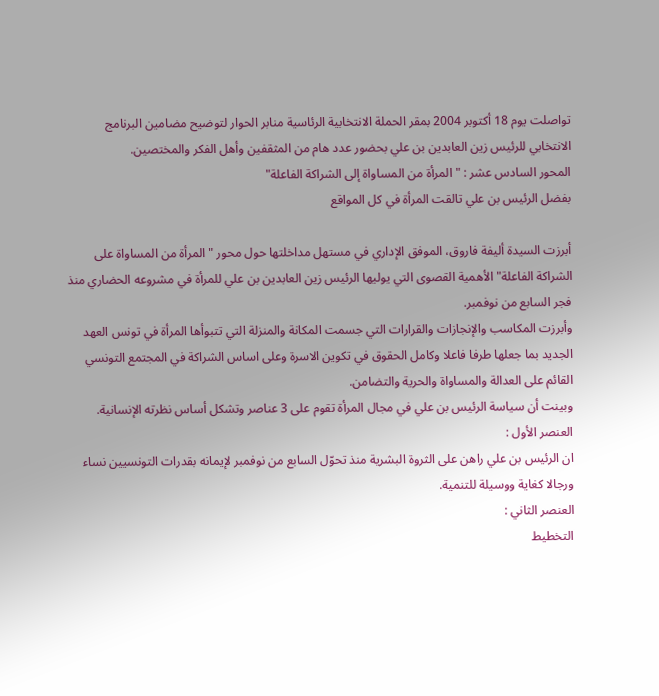تواصلت يوم 18 أكتوبر 2004 بمقر الحملة الانتخابية الرئاسية منابر الحوار لتوضيح مضامين البرنامج الانتخابي للرئيس زين العابدين بن علي بحضور عدد هام من المثقفين وأهل الفكر والمختصين.
المحور السادس عشر : "المرأة من المساواة إلى الشراكة الفاعلة"
بفضل الرئيس بن علي تالقت المرأة في كل المواقع

أبرزت السيدة أليفة فاروق، الموفق الإداري في مستهل مداخلتها حول محور "المرأة من المساواة على الشراكة الفاعلة" الأهمية القصوى التي يوليها الرئيس زين العابدين بن علي للمرأة في مشروعه الحضاري منذ فجر السابع من نوفمبر.
وأبرزت المكاسب والإنجازات والقرارات التي جسمت المكانة والمنزلة التي تتبوأها المرأة في تونس العهد الجديد بما جعلها طرفا فاعلا وكامل الحقوق في تكوين الاسرة وعلى اساس الشراكة في المجتمع التونسي القائم على العدالة والمساواة والحرية والتضامن.
وبينت أن سياسة الرئيس بن علي في مجال المرأة تقوم على 3 عناصر وتشكل أساس نظرته الإنسانية.
العنصر الأول :
ان الرئيس بن علي راهن على الثروة البشرية منذ تحوّل السابع من نوفمبر لإيمانه بقدرات التونسيين نساء ورجالا كغاية ووسيلة للتنمية.
العنصر الثاني :
التخطيط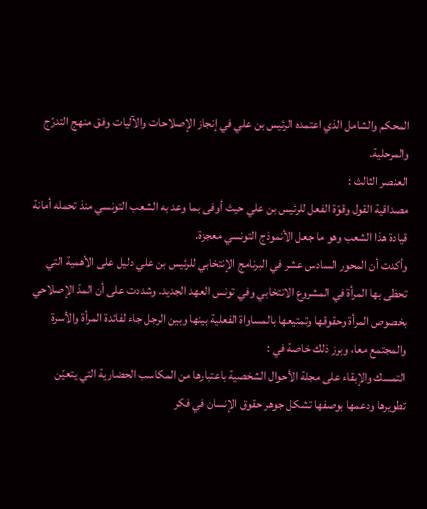المحكم والشامل الذي اعتمده الرئيس بن علي في إنجاز الإصلاحات والآليات وفق منهج التدرّج والمرحلية.
العنصر الثالث :
مصداقية القول وقوّة الفعل للرئيس بن علي حيث أوفى بما وعد به الشعب التونسي منذ تحمله أمانة قيادة هذا الشعب وهو ما جعل الأنموذج التونسي معجزة.
وأكدت أن المحور السادس عشر في البرنامج الإنتخابي للرئيس بن علي دليل على الأهمية التي تحظى بها المرأة في المشروع الانتخابي وفي تونس العهد الجديد. وشددت على أن المدّ الإصلاحي بخصوص المرأة وحقوقها وتمتيعها بالمساواة الفعلية بينها وبين الرجل جاء لفائدة المرأة والأسرة والمجتمع معا، وبرز ذلك خاصة في :
التمسك والإبقاء على مجلة الأحوال الشخصية باعتبارها من المكاسب الحضارية التي يتعيّن تطويرها ودعمها بوصفها تشكل جوهر حقوق الإنسان في فكر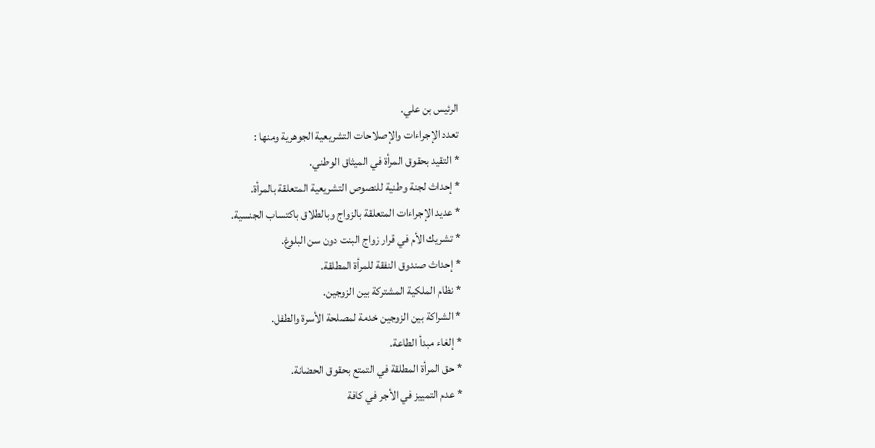الرئيس بن علي.
تعدد الإجراءات والإصلاحات التشريعية الجوهرية ومنها :
* التقيد بحقوق المرأة في الميثاق الوطني.
* إحداث لجنة وطنية للنصوص التشريعية المتعلقة بالمرأة.
* عديد الإجراءات المتعلقة بالزواج وبالطلاق باكتساب الجنسية.
* تشريك الأم في قرار زواج البنت دون سن البلوغ.
* إحداث صندوق النفقة للمرأة المطلقة.
* نظام الملكية المشتركة بين الزوجين.
* الشراكة بين الزوجين خدمة لمصلحة الأسرة والطفل.
* إلغاء مبدأ الطاعة.
* حق المرأة المطلقة في التمتع بحقوق الحضانة.
* عدم التمييز في الأجر في كافة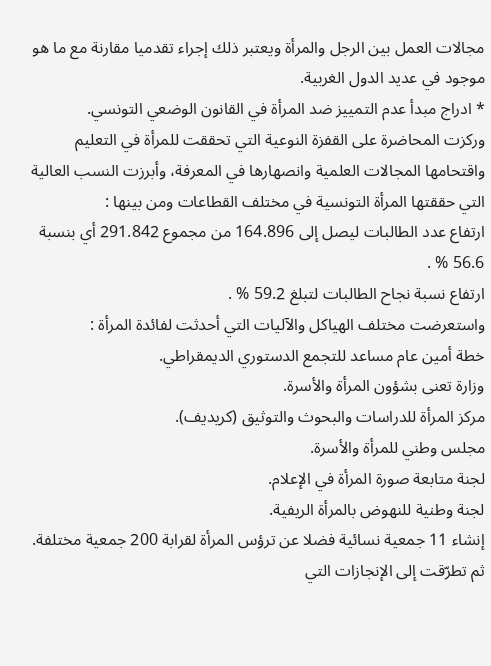مجالات العمل بين الرجل والمرأة ويعتبر ذلك إجراء تقدميا مقارنة مع ما هو موجود في عديد الدول الغربية.
* ادراج مبدأ عدم التمييز ضد المرأة في القانون الوضعي التونسي.
وركزت المحاضرة على القفزة النوعية التي تحققت للمرأة في التعليم واقتحامها المجالات العلمية وانصهارها في المعرفة، وأبرزت النسب العالية التي حققتها المرأة التونسية في مختلف القطاعات ومن بينها :
ارتفاع عدد الطالبات ليصل إلى 164.896 من مجموع 291.842 أي بنسبة 56.6 % .
ارتفاع نسبة نجاح الطالبات لتبلغ 59.2 % .
واستعرضت مختلف الهياكل والآليات التي أحدثت لفائدة المرأة :
خطة أمين عام مساعد للتجمع الدستوري الديمقراطي.
وزارة تعنى بشؤون المرأة والأسرة.
مركز المرأة للدراسات والبحوث والتوثيق (كريديف).
مجلس وطني للمرأة والأسرة.
لجنة متابعة صورة المرأة في الإعلام.
لجنة وطنية للنهوض بالمرأة الريفية.
إنشاء 11 جمعية نسائية فضلا عن ترؤس المرأة لقرابة 200 جمعية مختلفة.
ثم تطرّقت إلى الإنجازات التي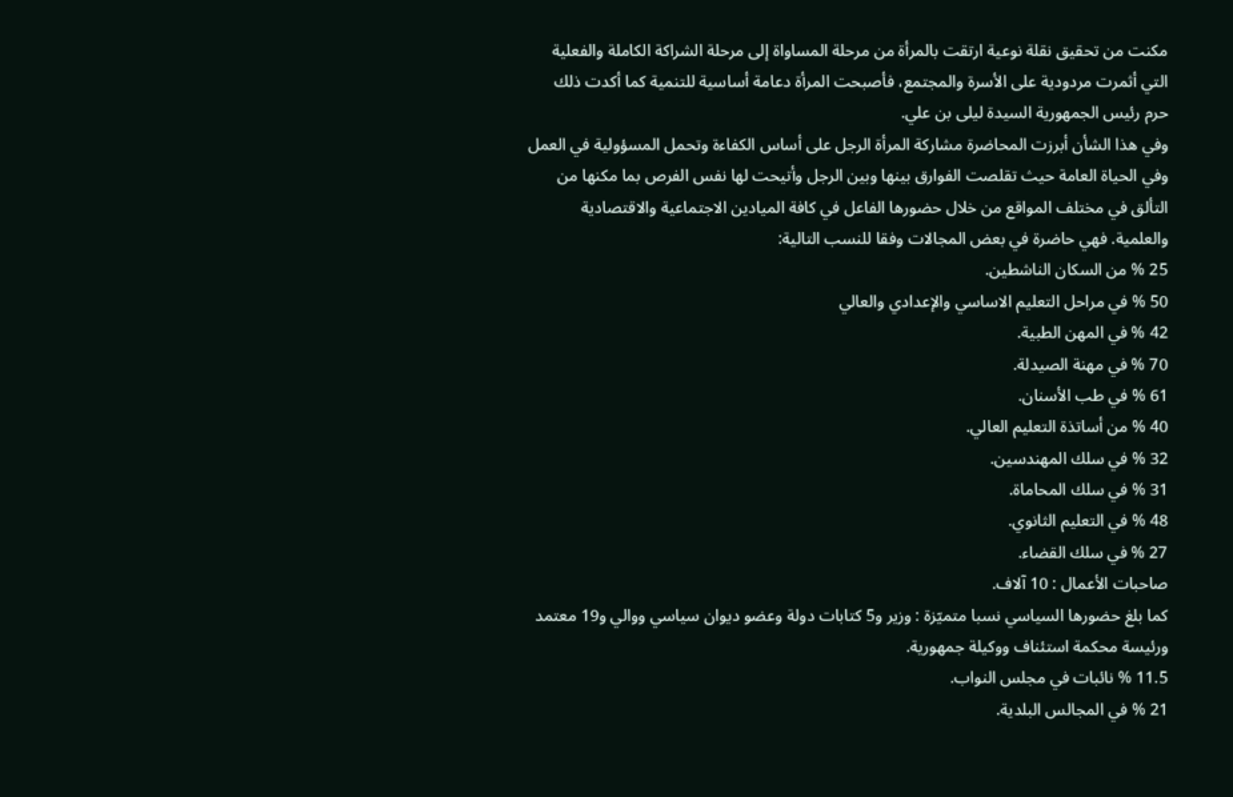مكنت من تحقيق نقلة نوعية ارتقت بالمرأة من مرحلة المساواة إلى مرحلة الشراكة الكاملة والفعلية التي أثمرت مردودية على الأسرة والمجتمع، فأصبحت المرأة دعامة أساسية للتنمية كما أكدت ذلك حرم رئيس الجمهورية السيدة ليلى بن علي.
وفي هذا الشأن أبرزت المحاضرة مشاركة المرأة الرجل على أساس الكفاءة وتحمل المسؤولية في العمل وفي الحياة العامة حيث تقلصت الفوارق بينها وبين الرجل وأتيحت لها نفس الفرص بما مكنها من التألق في مختلف المواقع من خلال حضورها الفاعل في كافة الميادين الاجتماعية والاقتصادية والعلمية. فهي حاضرة في بعض المجالات وفقا للنسب التالية:
25 % من السكان الناشطين.
50 % في مراحل التعليم الاساسي والإعدادي والعالي
42 % في المهن الطبية.
70 % في مهنة الصيدلة.
61 % في طب الأسنان.
40 % من أساتذة التعليم العالي.
32 % في سلك المهندسين.
31 % في سلك المحاماة.
48 % في التعليم الثانوي.
27 % في سلك القضاء.
صاحبات الأعمال : 10 آلاف.
كما بلغ حضورها السياسي نسبا متميّزة : وزير و5 كتابات دولة وعضو ديوان سياسي ووالي و19 معتمد ورئيسة محكمة استئناف ووكيلة جمهورية.
11.5 % نائبات في مجلس النواب.
21 % في المجالس البلدية.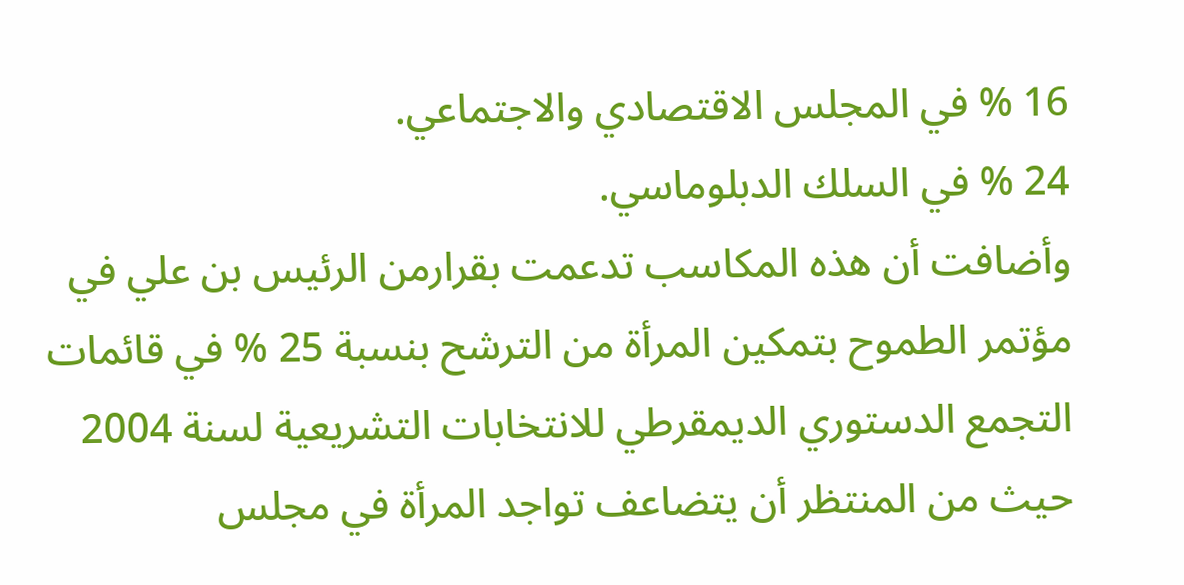16 % في المجلس الاقتصادي والاجتماعي.
24 % في السلك الدبلوماسي.
وأضافت أن هذه المكاسب تدعمت بقرارمن الرئيس بن علي في مؤتمر الطموح بتمكين المرأة من الترشح بنسبة 25 % في قائمات التجمع الدستوري الديمقرطي للانتخابات التشريعية لسنة 2004 حيث من المنتظر أن يتضاعف تواجد المرأة في مجلس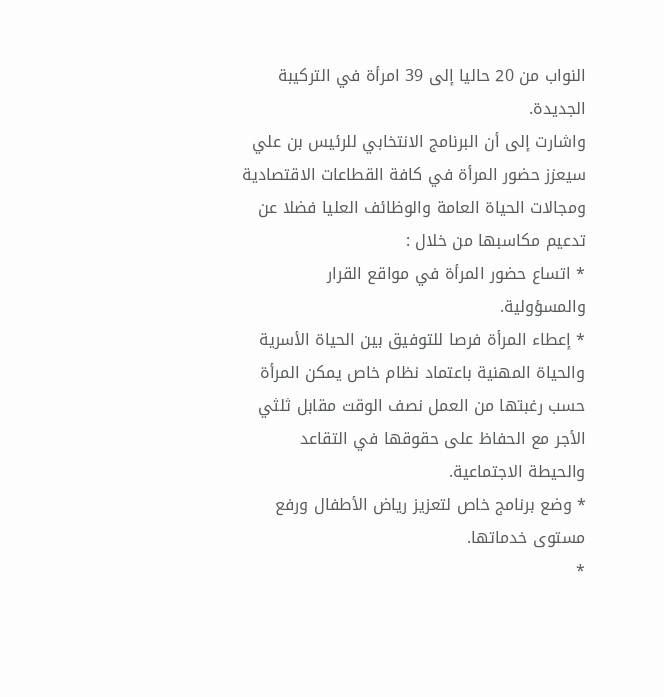النواب من 20 حاليا إلى 39 امرأة في التركيبة الجديدة.
واشارت إلى أن البرنامج الانتخابي للرئيس بن علي سيعزز حضور المرأة في كافة القطاعات الاقتصادية ومجالات الحياة العامة والوظائف العليا فضلا عن تدعيم مكاسبها من خلال :
* اتساع حضور المرأة في مواقع القرار والمسؤولية.
* إعطاء المرأة فرصا للتوفيق بين الحياة الأسرية والحياة المهنية باعتماد نظام خاص يمكن المرأة حسب رغبتها من العمل نصف الوقت مقابل ثلثي الأجر مع الحفاظ على حقوقها في التقاعد والحيطة الاجتماعية.
* وضع برنامج خاص لتعزيز رياض الأطفال ورفع مستوى خدماتها.
*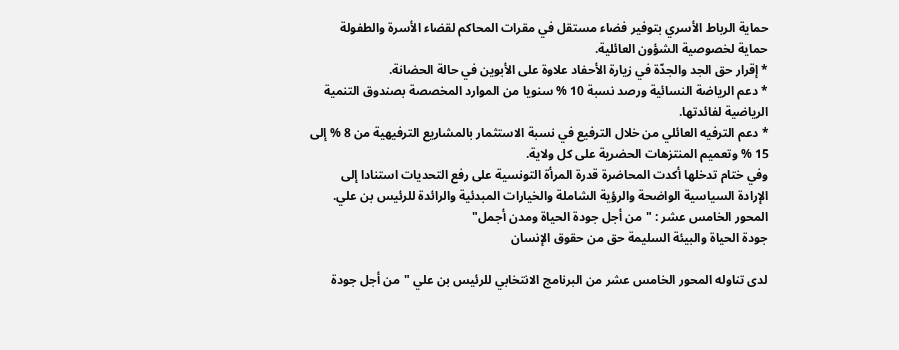حماية الرباط الأسري بتوفير فضاء مستقل في مقرات المحاكم لقضاء الأسرة والطفولة حماية لخصوصية الشؤون العائلية.
* إقرار حق الجد والجدّة في زيارة الأحفاد علاوة على الأبوين في حالة الحضانة.
* دعم الرياضة النسائية ورصد نسبة 10 % سنويا من الموارد المخصصة بصندوق التنمية الرياضية لفائدتها.
* دعم الترفيه العائلي من خلال الترفيع في نسبة الاستثمار بالمشاريع الترفيهية من 8 % إلى 15 % وتعميم المنتزهات الحضرية على كل ولاية.
وفي ختام تدخلها أكدت المحاضرة قدرة المرأة التونسية على رفع التحديات استنادا إلى الإرادة السياسية الواضحة والرؤية الشاملة والخيارات المبدئية والرائدة للرئيس بن علي.
المحور الخامس عشر : "من أجل جودة الحياة ومدن أجمل"
جودة الحياة والبيئة السليمة حق من حقوق الإنسان

لدى تناوله المحور الخامس عشر من البرنامج الانتخابي للرئيس بن علي "من أجل جودة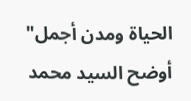الحياة ومدن أجمل" أوضح السيد محمد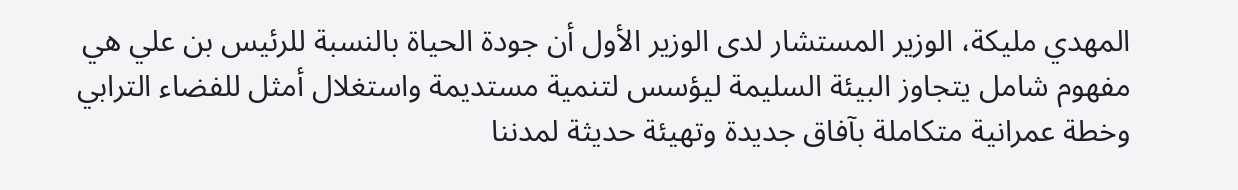المهدي مليكة، الوزير المستشار لدى الوزير الأول أن جودة الحياة بالنسبة للرئيس بن علي هي مفهوم شامل يتجاوز البيئة السليمة ليؤسس لتنمية مستديمة واستغلال أمثل للفضاء الترابي وخطة عمرانية متكاملة بآفاق جديدة وتهيئة حديثة لمدننا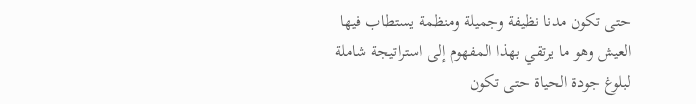حتى تكون مدنا نظيفة وجميلة ومنظمة يستطاب فيها العيش وهو ما يرتقي بهذا المفهوم إلى استراتيجة شاملة لبلوغ جودة الحياة حتى تكون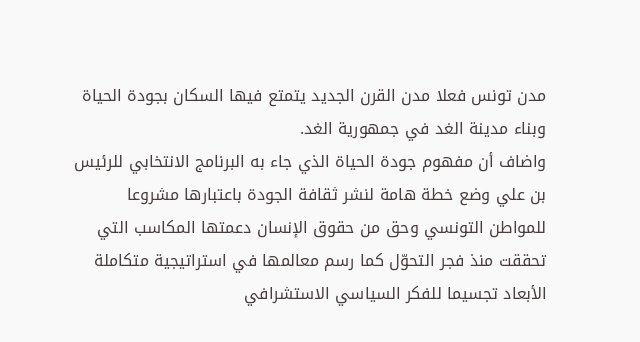مدن تونس فعلا مدن القرن الجديد يتمتع فيها السكان بجودة الحياة وبناء مدينة الغد في جمهورية الغد.
واضاف أن مفهوم جودة الحياة الذي جاء به البرنامج الانتخابي للرئيس بن علي وضع خطة هامة لنشر ثقافة الجودة باعتبارها مشروعا للمواطن التونسي وحق من حقوق الإنسان دعمتها المكاسب التي تحققت منذ فجر التحوّل كما رسم معالمها في استراتيجية متكاملة الأبعاد تجسيما للفكر السياسي الاستشرافي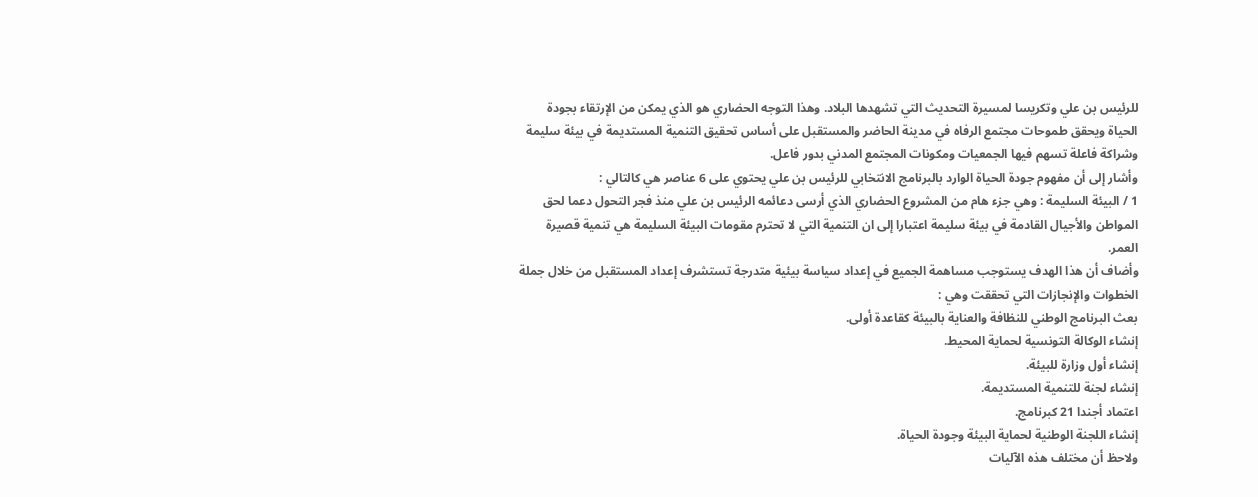للرئيس بن علي وتكريسا لمسيرة التحديث التي تشهدها البلاد. وهذا التوجه الحضاري هو الذي يمكن من الإرتقاء بجودة الحياة ويحقق طموحات مجتمع الرفاه في مدينة الحاضر والمستقبل على أساس تحقيق التنمية المستديمة في بيئة سليمة وشراكة فاعلة تسهم فيها الجمعيات ومكونات المجتمع المدني بدور فاعل.
وأشار إلى أن مفهوم جودة الحياة الوارد بالبرنامج الانتخابي للرئيس بن علي يحتوي على 6 عناصر هي كالتالي :
1 / البيئة السليمة : وهي جزء هام من المشروع الحضاري الذي أرسى دعائمه الرئيس بن علي منذ فجر التحول دعما لحق المواطن والأجيال القادمة في بيئة سليمة اعتبارا إلى ان التنمية التي لا تحترم مقومات البيئة السليمة هي تنمية قصيرة العمر.
وأضاف أن هذا الهدف يستوجب مساهمة الجميع في إعداد سياسة بيئية متدرجة تستشرف إعداد المستقبل من خلال جملة الخطوات والإنجازات التي تحققت وهي :
بعث البرنامج الوطني للنظافة والعناية بالبيئة كقاعدة أولى.
إنشاء الوكالة التونسية لحماية المحيط.
إنشاء أول وزارة للبيئة.
إنشاء لجنة للتنمية المستديمة.
اعتماد أجندا 21 كبرنامج.
إنشاء اللجنة الوطنية لحماية البيئة وجودة الحياة.
ولاحظ أن مختلف هذه الآليات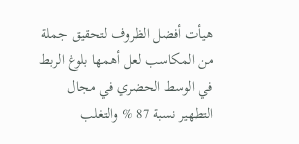هيأت أفضل الظروف لتحقيق جملة من المكاسب لعل أهمها بلوغ الربط في الوسط الحضري في مجال التطهير نسبة 87 % والتغلب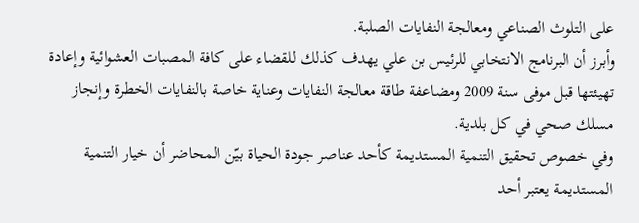على التلوث الصناعي ومعالجة النفايات الصلبة.
وأبرز أن البرنامج الانتخابي للرئيس بن علي يهدف كذلك للقضاء على كافة المصبات العشوائية وإعادة تهيئتها قبل موفى سنة 2009 ومضاعفة طاقة معالجة النفايات وعناية خاصة بالنفايات الخطرة وإنجاز مسلك صحي في كل بلدية.
وفي خصوص تحقيق التنمية المستديمة كأحد عناصر جودة الحياة بيّن المحاضر أن خيار التنمية المستديمة يعتبر أحد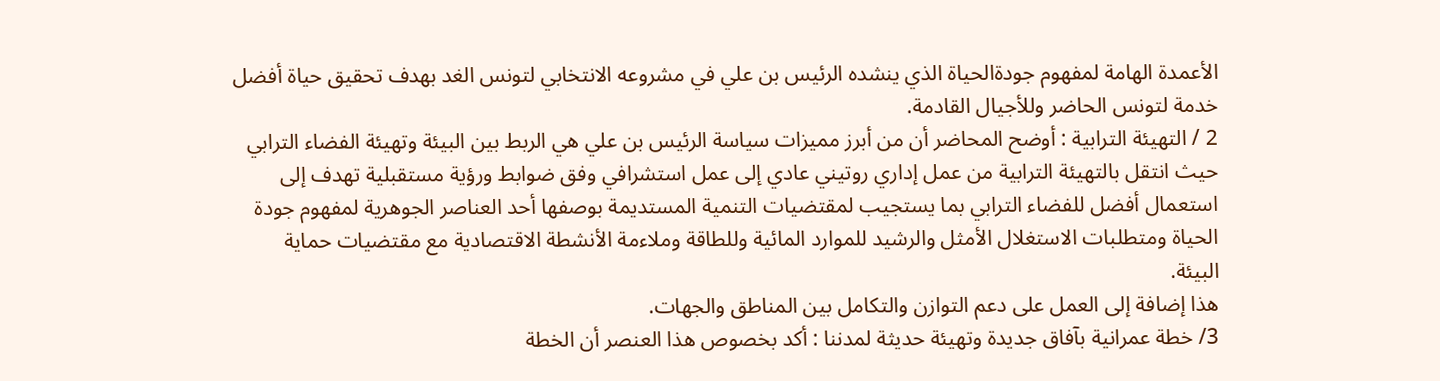الأعمدة الهامة لمفهوم جودةالحياة الذي ينشده الرئيس بن علي في مشروعه الانتخابي لتونس الغد بهدف تحقيق حياة أفضل خدمة لتونس الحاضر وللأجيال القادمة.
2 / التهيئة الترابية : أوضح المحاضر أن من أبرز مميزات سياسة الرئيس بن علي هي الربط بين البيئة وتهيئة الفضاء الترابي حيث انتقل بالتهيئة الترابية من عمل إداري روتيني عادي إلى عمل استشرافي وفق ضوابط ورؤية مستقبلية تهدف إلى استعمال أفضل للفضاء الترابي بما يستجيب لمقتضيات التنمية المستديمة بوصفها أحد العناصر الجوهرية لمفهوم جودة الحياة ومتطلبات الاستغلال الأمثل والرشيد للموارد المائية وللطاقة وملاءمة الأنشطة الاقتصادية مع مقتضيات حماية البيئة.
هذا إضافة إلى العمل على دعم التوازن والتكامل بين المناطق والجهات.
3/ خطة عمرانية بآفاق جديدة وتهيئة حديثة لمدننا : أكد بخصوص هذا العنصر أن الخطة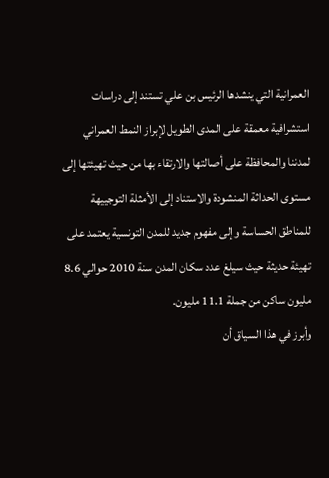العمرانية التي ينشدها الرئيس بن علي تستند إلى دراسات استشرافية معمقة على المدى الطويل لإبراز النمط العمراني لمدننا والمحافظة على أصالتها والارتقاء بها من حيث تهيئتها إلى مستوى الحداثة المنشودة والاستناد إلى الأمثلة التوجييهة للمناطق الحساسة وإلى مفهوم جديد للمدن التونسية يعتمد على تهيئة حديثة حيث سيلغ عدد سكان المدن سنة 2010 حوالي 8.6 مليون ساكن من جملة 11.1 مليون.
وأبرز في هذا السياق أن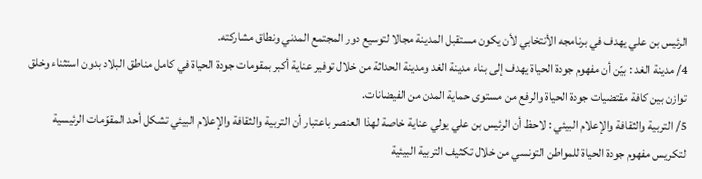الرئيس بن علي يهدف في برنامجه الأنتخابي لأن يكون مستقبل المدينة مجالا لتوسيع دور المجتمع المدني ونطاق مشاركته.
4/ مدينة الغد : بيّن أن مفهوم جودة الحياة يهدف إلى بناء مدينة الغد ومدينة الحداثة من خلال توفير عناية أكبر بمقومات جودة الحياة في كامل مناطق البلاد بدون استثناء وخلق توازن بين كافة مقتضيات جودة الحياة والرفع من مستوى حماية المدن من الفيضانات.
5/ التربية والثقافة والإعلام البيئي : لاحظ أن الرئيس بن علي يولي عناية خاصة لهذا العنصر باعتبار أن التربية والثقافة والإعلام البيئي تشكل أحد المقوّمات الرئيسية لتكريس مفهوم جودة الحياة للمواطن التونسي من خلال تكثيف التربية البيئية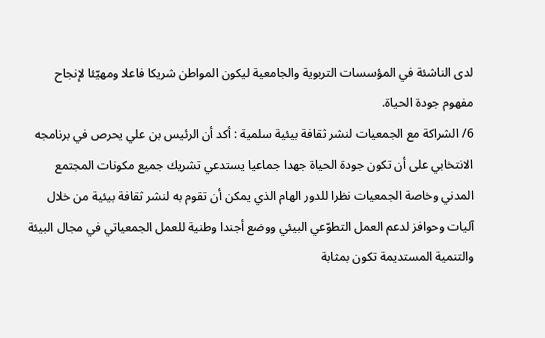لدى الناشئة في المؤسسات التربوية والجامعية ليكون المواطن شريكا فاعلا ومهيّئا لإنجاح مفهوم جودة الحياة.
6/ الشراكة مع الجمعيات لنشر ثقافة بيئية سلمية : أكد أن الرئيس بن علي يحرص في برنامجه الانتخابي على أن تكون جودة الحياة جهدا جماعيا يستدعي تشريك جميع مكونات المجتمع المدني وخاصة الجمعيات نظرا للدور الهام الذي يمكن أن تقوم به لنشر ثقافة بيئية من خلال آليات وحوافز لدعم العمل التطوّعي البيئي ووضع أجندا وطنية للعمل الجمعياتي في مجال البيئة والتنمية المستديمة تكون بمثابة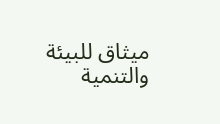ميثاق للبيئة والتنمية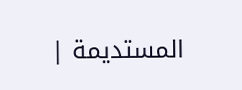المستديمة |